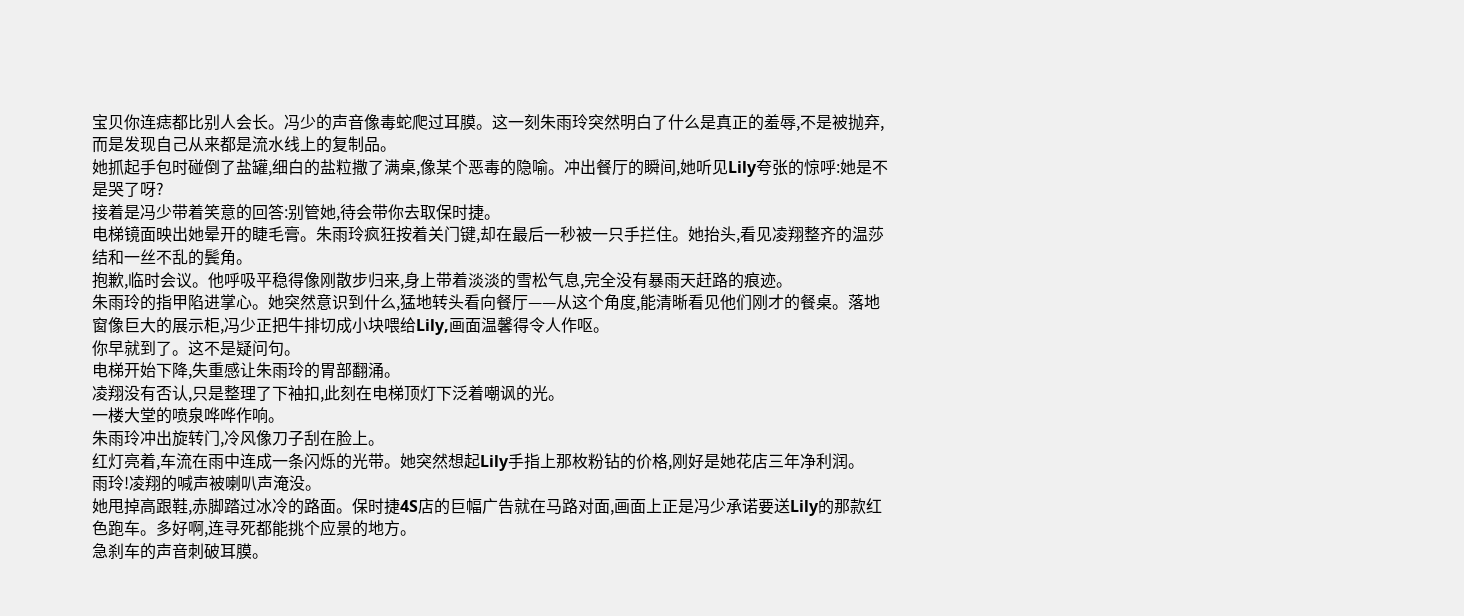宝贝你连痣都比别人会长。冯少的声音像毒蛇爬过耳膜。这一刻朱雨玲突然明白了什么是真正的羞辱,不是被抛弃,而是发现自己从来都是流水线上的复制品。
她抓起手包时碰倒了盐罐,细白的盐粒撒了满桌,像某个恶毒的隐喻。冲出餐厅的瞬间,她听见Lily夸张的惊呼:她是不是哭了呀?
接着是冯少带着笑意的回答:别管她,待会带你去取保时捷。
电梯镜面映出她晕开的睫毛膏。朱雨玲疯狂按着关门键,却在最后一秒被一只手拦住。她抬头,看见凌翔整齐的温莎结和一丝不乱的鬓角。
抱歉,临时会议。他呼吸平稳得像刚散步归来,身上带着淡淡的雪松气息,完全没有暴雨天赶路的痕迹。
朱雨玲的指甲陷进掌心。她突然意识到什么,猛地转头看向餐厅——从这个角度,能清晰看见他们刚才的餐桌。落地窗像巨大的展示柜,冯少正把牛排切成小块喂给Lily,画面温馨得令人作呕。
你早就到了。这不是疑问句。
电梯开始下降,失重感让朱雨玲的胃部翻涌。
凌翔没有否认,只是整理了下袖扣,此刻在电梯顶灯下泛着嘲讽的光。
一楼大堂的喷泉哗哗作响。
朱雨玲冲出旋转门,冷风像刀子刮在脸上。
红灯亮着,车流在雨中连成一条闪烁的光带。她突然想起Lily手指上那枚粉钻的价格,刚好是她花店三年净利润。
雨玲!凌翔的喊声被喇叭声淹没。
她甩掉高跟鞋,赤脚踏过冰冷的路面。保时捷4S店的巨幅广告就在马路对面,画面上正是冯少承诺要送Lily的那款红色跑车。多好啊,连寻死都能挑个应景的地方。
急刹车的声音刺破耳膜。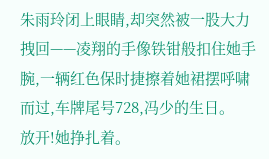朱雨玲闭上眼睛,却突然被一股大力拽回——凌翔的手像铁钳般扣住她手腕,一辆红色保时捷擦着她裙摆呼啸而过,车牌尾号728,冯少的生日。
放开!她挣扎着。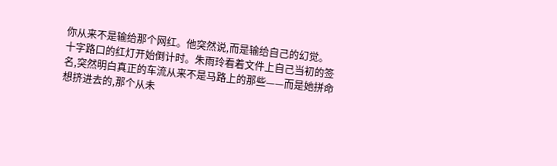你从来不是输给那个网红。他突然说,而是输给自己的幻觉。
十字路口的红灯开始倒计时。朱雨玲看着文件上自己当初的签名,突然明白真正的车流从来不是马路上的那些——而是她拼命想挤进去的,那个从未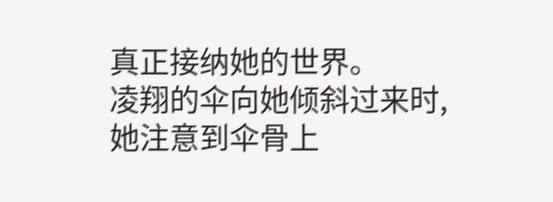真正接纳她的世界。
凌翔的伞向她倾斜过来时,她注意到伞骨上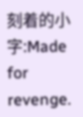刻着的小字:Made for revenge.